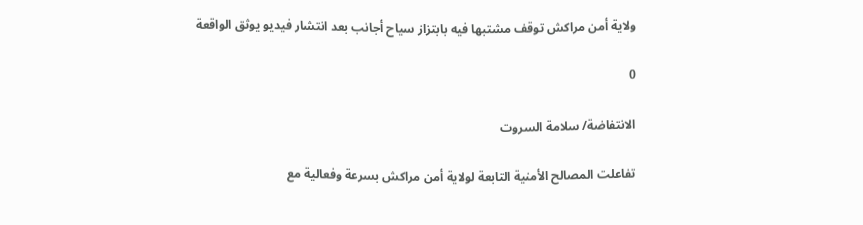ولاية أمن مراكش توقف مشتبها فيه بابتزاز سياح أجانب بعد انتشار فيديو يوثق الواقعة

0

الانتفاضة/ سلامة السروت

تفاعلت المصالح الأمنية التابعة لولاية أمن مراكش بسرعة وفعالية مع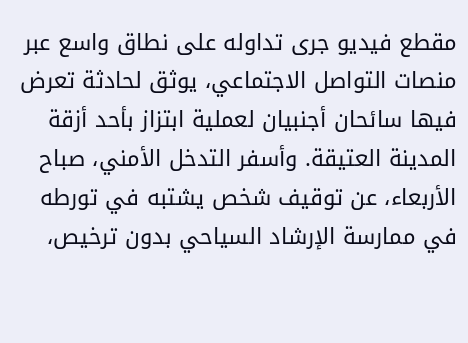مقطع فيديو جرى تداوله على نطاق واسع عبر منصات التواصل الاجتماعي، يوثق لحادثة تعرض فيها سائحان أجنبيان لعملية ابتزاز بأحد أزقة المدينة العتيقة. وأسفر التدخل الأمني، صباح الأربعاء، عن توقيف شخص يشتبه في تورطه في ممارسة الإرشاد السياحي بدون ترخيص،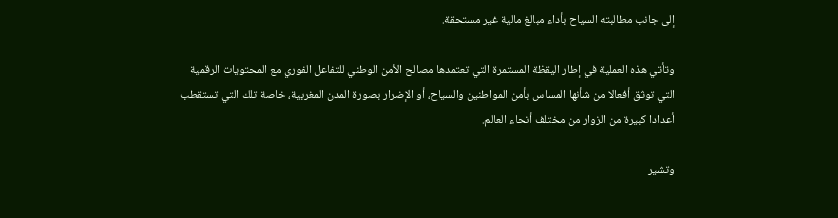إلى جانب مطالبته السياح بأداء مبالغ مالية غير مستحقة.

وتأتي هذه العملية في إطار اليقظة المستمرة التي تعتمدها مصالح الأمن الوطني للتفاعل الفوري مع المحتويات الرقمية التي توثق أفعالا من شأنها المساس بأمن المواطنين والسياح، أو الإضرار بصورة المدن المغربية، خاصة تلك التي تستقطب أعدادا كبيرة من الزوار من مختلف أنحاء العالم.

وتشير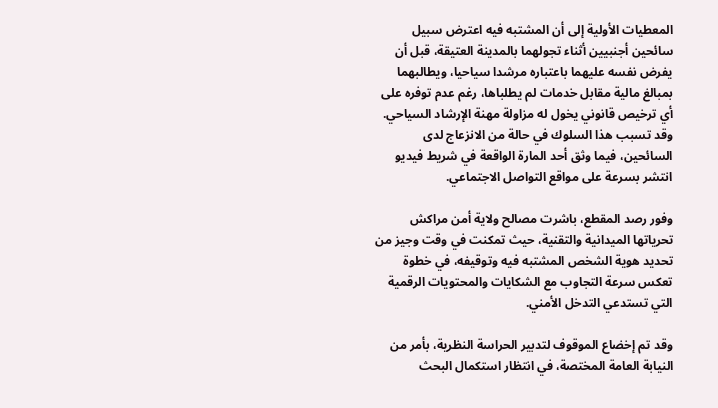المعطيات الأولية إلى أن المشتبه فيه اعترض سبيل سائحين أجنبيين أثناء تجولهما بالمدينة العتيقة، قبل أن يفرض نفسه عليهما باعتباره مرشدا سياحيا، ويطالبهما بمبالغ مالية مقابل خدمات لم يطلباها، رغم عدم توفره على أي ترخيص قانوني يخول له مزاولة مهنة الإرشاد السياحي. وقد تسبب هذا السلوك في حالة من الانزعاج لدى السائحين، فيما وثق أحد المارة الواقعة في شريط فيديو انتشر بسرعة على مواقع التواصل الاجتماعي.

وفور رصد المقطع، باشرت مصالح ولاية أمن مراكش تحرياتها الميدانية والتقنية، حيث تمكنت في وقت وجيز من تحديد هوية الشخص المشتبه فيه وتوقيفه، في خطوة تعكس سرعة التجاوب مع الشكايات والمحتويات الرقمية التي تستدعي التدخل الأمني.

وقد تم إخضاع الموقوف لتدبير الحراسة النظرية، بأمر من النيابة العامة المختصة، في انتظار استكمال البحث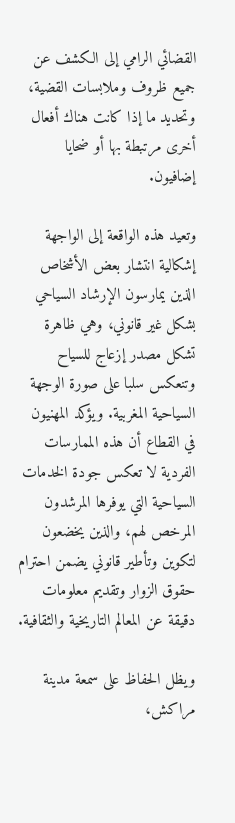القضائي الرامي إلى الكشف عن جميع ظروف وملابسات القضية، وتحديد ما إذا كانت هناك أفعال أخرى مرتبطة بها أو ضحايا إضافيون.

وتعيد هذه الواقعة إلى الواجهة إشكالية انتشار بعض الأشخاص الذين يمارسون الإرشاد السياحي بشكل غير قانوني، وهي ظاهرة تشكل مصدر إزعاج للسياح وتنعكس سلبا على صورة الوجهة السياحية المغربية. ويؤكد المهنيون في القطاع أن هذه الممارسات الفردية لا تعكس جودة الخدمات السياحية التي يوفرها المرشدون المرخص لهم، والذين يخضعون لتكوين وتأطير قانوني يضمن احترام حقوق الزوار وتقديم معلومات دقيقة عن المعالم التاريخية والثقافية.

ويظل الحفاظ على سمعة مدينة مراكش،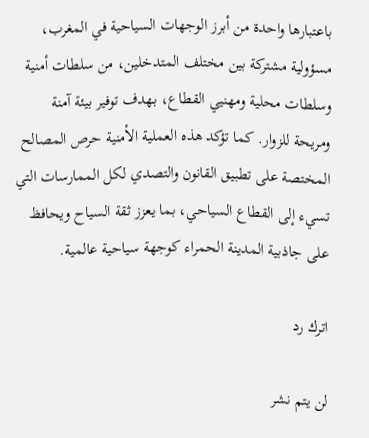باعتبارها واحدة من أبرز الوجهات السياحية في المغرب، مسؤولية مشتركة بين مختلف المتدخلين، من سلطات أمنية وسلطات محلية ومهنيي القطاع، بهدف توفير بيئة آمنة ومريحة للزوار. كما تؤكد هذه العملية الأمنية حرص المصالح المختصة على تطبيق القانون والتصدي لكل الممارسات التي تسيء إلى القطاع السياحي، بما يعزز ثقة السياح ويحافظ على جاذبية المدينة الحمراء كوجهة سياحية عالمية.

اترك رد

لن يتم نشر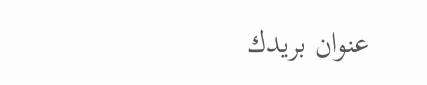عنوان بريدك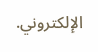الإلكتروني.